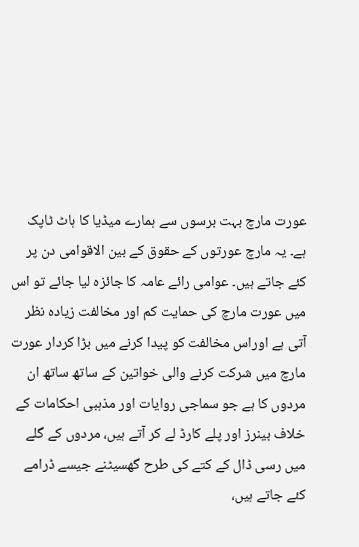عورت مارچ بہت برسوں سے ہمارے میڈیا کا ہاٹ ٹاپک ہے۔ یہ مارچ عورتوں کے حقوق کے بین الاقوامی دن پر کئے جاتے ہیں۔ عوامی رائے عامہ کا جائزہ لیا جائے تو اس میں عورت مارچ کی حمایت کم اور مخالفت زیادہ نظر آتی ہے اوراس مخالفت کو پیدا کرنے میں بڑا کردار عورت مارچ میں شرکت کرنے والی خواتین کے ساتھ ساتھ ان مردوں کا ہے جو سماجی روایات اور مذہبی احکامات کے خلاف بینرز اور پلے کارڈ لے کر آتے ہیں، مردوں کے گلے میں رسی ڈال کے کتے کی طرح گھسیٹنے جیسے ڈرامے کئے جاتے ہیں،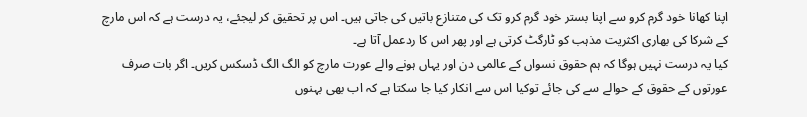اپنا کھانا خود گرم کرو سے اپنا بستر خود گرم کرو تک کی متنازع باتیں کی جاتی ہیں۔ اس پر تحقیق کر لیجئے، یہ درست ہے کہ اس مارچ کے شرکا کی بھاری اکثریت مذہب کو ٹارگٹ کرتی ہے اور پھر اس کا ردعمل آتا ہے۔
کیا یہ درست نہیں ہوگا کہ ہم حقوق نسواں کے عالمی دن اور یہاں ہونے والے عورت مارچ کو الگ الگ ڈسکس کریں۔ اگر بات صرف عورتوں کے حقوق کے حوالے سے کی جائے توکیا اس سے انکار کیا جا سکتا ہے کہ اب بھی بہنوں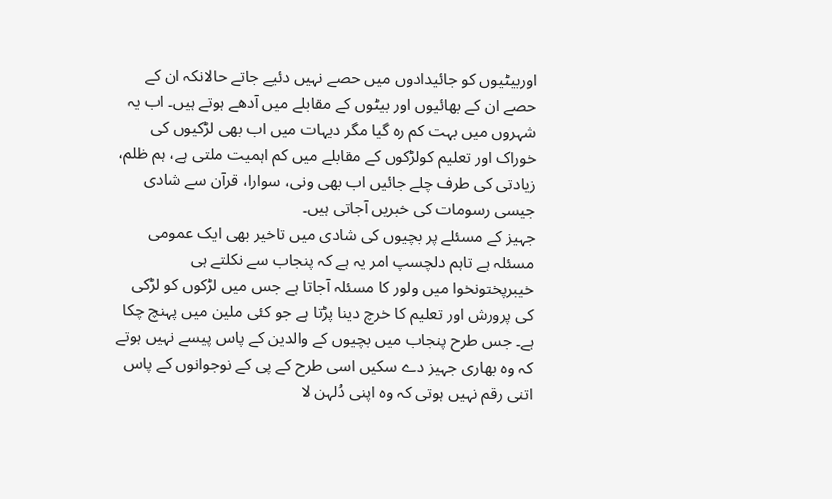اوربیٹیوں کو جائیدادوں میں حصے نہیں دئیے جاتے حالانکہ ان کے حصے ان کے بھائیوں اور بیٹوں کے مقابلے میں آدھے ہوتے ہیں۔ اب یہ شہروں میں بہت کم رہ گیا مگر دیہات میں اب بھی لڑکیوں کی خوراک اور تعلیم کولڑکوں کے مقابلے میں کم اہمیت ملتی ہے، ہم ظلم، زیادتی کی طرف چلے جائیں اب بھی ونی، سوارا، قرآن سے شادی جیسی رسومات کی خبریں آجاتی ہیں۔
جہیز کے مسئلے پر بچیوں کی شادی میں تاخیر بھی ایک عمومی مسئلہ ہے تاہم دلچسپ امر یہ ہے کہ پنجاب سے نکلتے ہی خیبرپختونخوا میں ولور کا مسئلہ آجاتا ہے جس میں لڑکوں کو لڑکی کی پرورش اور تعلیم کا خرچ دینا پڑتا ہے جو کئی ملین میں پہنچ چکا ہے۔ جس طرح پنجاب میں بچیوں کے والدین کے پاس پیسے نہیں ہوتے کہ وہ بھاری جہیز دے سکیں اسی طرح کے پی کے نوجوانوں کے پاس اتنی رقم نہیں ہوتی کہ وہ اپنی دُلہن لا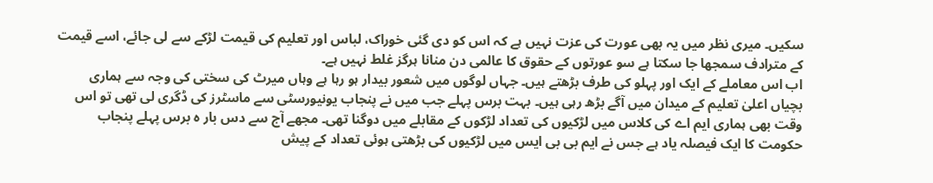سکیں۔ میری نظر میں یہ بھی عورت کی عزت نہیں ہے کہ اس کو دی گئی خوراک، لباس اور تعلیم کی قیمت لڑکے سے لی جائے، اسے قیمت کے مترادف سمجھا جا سکتا ہے سو عورتوں کے حقوق کا عالمی دن منانا ہرگز غلط نہیں ہے۔
اب اس معاملے کے ایک اور پہلو کی طرف بڑھتے ہیں۔ جہاں لوگوں میں شعور بیدار ہو رہا ہے وہاں میرٹ کی سختی کی وجہ سے ہماری بچیاں اعلیٰ تعلیم کے میدان میں آگے بڑھ رہی ہیں۔ بہت برس پہلے جب میں نے پنجاب یونیورسٹی سے ماسٹرز کی ڈگری لی تھی تو اس وقت بھی ہماری ایم اے کی کلاس میں لڑکیوں کی تعداد لڑکوں کے مقابلے میں دوگنا تھی۔ مجھے آج سے دس بار ہ برس پہلے پنجاب حکومت کا ایک فیصلہ یاد ہے جس نے ایم بی بی ایس میں لڑکیوں کی بڑھتی ہوئی تعداد کے پیش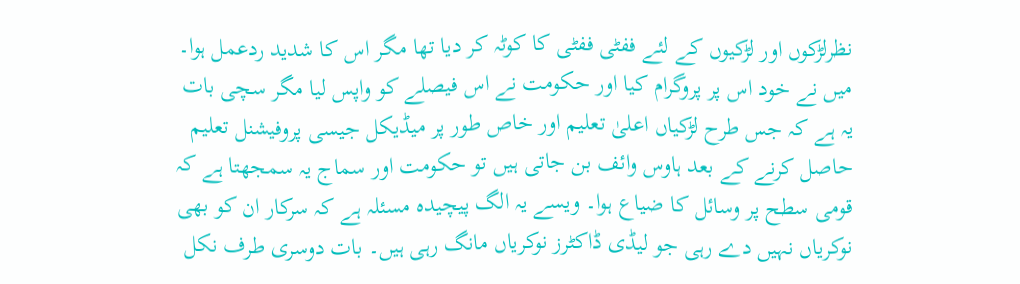نظرلڑکوں اور لڑکیوں کے لئے ففٹی ففٹی کا کوٹہ کر دیا تھا مگر اس کا شدید ردعمل ہوا۔
میں نے خود اس پر پروگرام کیا اور حکومت نے اس فیصلے کو واپس لیا مگر سچی بات یہ ہے کہ جس طرح لڑکیاں اعلیٰ تعلیم اور خاص طور پر میڈیکل جیسی پروفیشنل تعلیم حاصل کرنے کے بعد ہاوس وائف بن جاتی ہیں تو حکومت اور سماج یہ سمجھتا ہے کہ قومی سطح پر وسائل کا ضیاع ہوا۔ ویسے یہ الگ پیچیدہ مسئلہ ہے کہ سرکار ان کو بھی نوکریاں نہیں دے رہی جو لیڈی ڈاکٹرز نوکریاں مانگ رہی ہیں۔ بات دوسری طرف نکل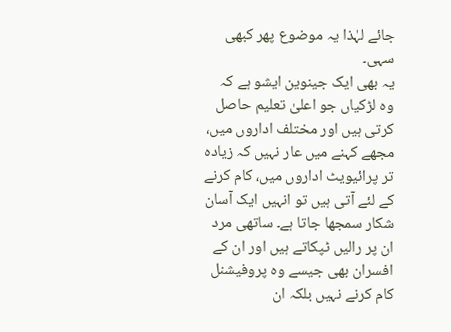جائے لہٰذا یہ موضوع پھر کبھی سہی۔
یہ بھی ایک جینوین ایشو ہے کہ وہ لڑکیاں جو اعلیٰ تعلیم حاصل کرتی ہیں اور مختلف اداروں میں، مجھے کہنے میں عار نہیں کہ زیادہ تر پرائیویٹ اداروں میں، کام کرنے کے لئے آتی ہیں تو انہیں ایک آسان شکار سمجھا جاتا ہے۔ ساتھی مرد ان پر رالیں ٹپکاتے ہیں اور ان کے افسران بھی جیسے وہ پروفیشنل کام کرنے نہیں بلکہ ان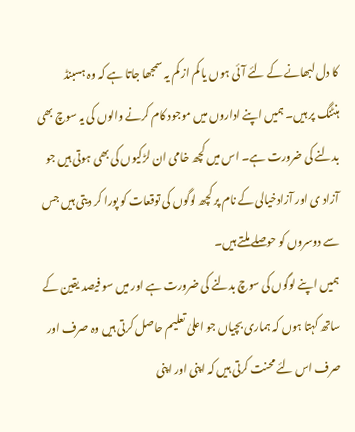کا دل لبھانے کے لئے آئی ہوں یا کم از کم یہ سمجھا جاتا ہے کہ وہ ہسبنڈ ہنٹنگ پر ہیں۔ ہمیں اپنے اداروں میں موجود کام کرنے والوں کی یہ سوچ بھی بدلنے کی ضرورت ہے۔ اس میں کچھ خامی ان لڑکیوں کی بھی ہوتی ہیں جو آزاد ی اور آزادخیالی کے نام پر کچھ لوگوں کی توقعات کو پورا کر دیتی ہیں جس سے دوسروں کو حوصلے ملتے ہیں۔
ہمیں اپنے لوگوں کی سوچ بدلنے کی ضرورت ہے اور میں سو فیصد یقین کے ساتھ کہتا ہوں کہ ہماری بچیاں جو اعلیٰ تعلیم حاصل کرتی ہیں وہ صرف اور صرف اس لئے محنت کرتی ہیں کہ اپنی اور اپنی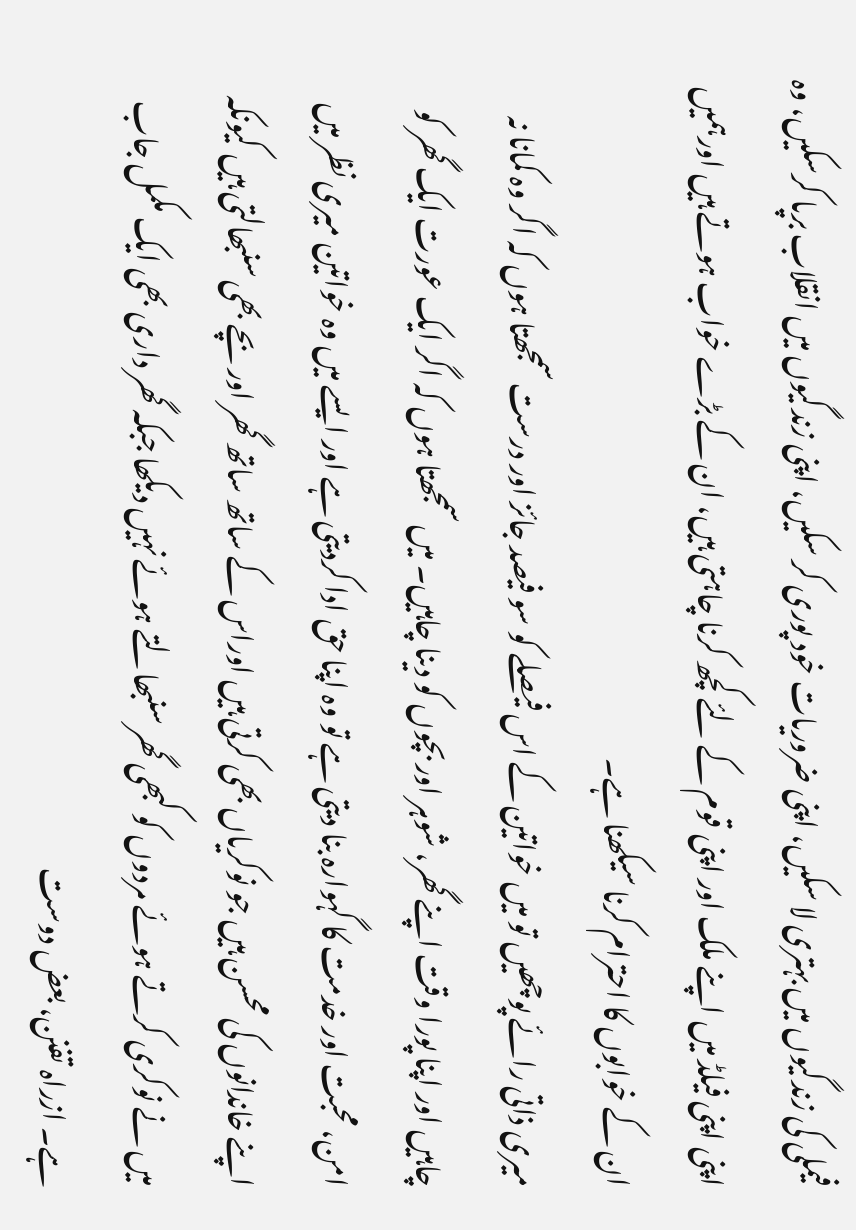فیملی کی زندگیوں میں بہتری لا سکیں، اپنی ضروریات خود پوری کر سکیں، اپنی زندگیوں میں انقلاب برپا کرسکیں، وہ اپنی اپنی فیلڈ میں اپنے ملک اور اپنی قوم کے لئے کچھ کرنا چاہتی ہیں، ان کے بڑے خواب ہوتے ہیں اورہمیں ان کے خوابوں کا احترام کرنا سیکھنا ہے۔
میری ذاتی رائے پوچھیں تو میں خواتین کے اس فیصلے کو سو فیصد جائز اور درست سمجھتا ہوں کہ اگر وہ کمانا نہ چاہیں اور اپنا پورا وقت اپنے گھر، شوہر اور بچوں کو دینا چاہیں۔ میں سمجھتا ہوں کہ اگر ایک عورت ایک گھر کو امن، محبت اور خدمت کا گہوارہ بنا دیتی ہے تو وہ اپنا حق ادا کردیتی ہے اور ایسے میں وہ خواتین میری نظر میں اپنے خاندانوں کی محسن ہیں جو نوکریاں بھی کرتی ہیں اوراس کے ساتھ ساتھ گھر اور بچے بھی سنبھالتی ہیں کیونکہ میں نے نوکری کرتے ہوئے مردوں کو کبھی گھر سنبھالتے ہوئے نہیں دیکھا جبکہ گھر داری بھی ایک مکمل جاب ہے۔ ازراہ تفنن، بعض دوست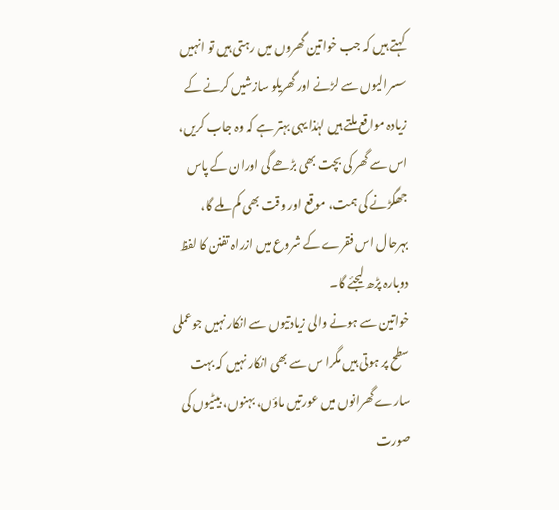کہتے ہیں کہ جب خواتین گھروں میں رہتی ہیں تو انہیں سسرالیوں سے لڑنے اور گھریلو سازشیں کرنے کے زیادہ مواقع ملتے ہیں لہٰذا یہی بہتر ہے کہ وہ جاب کریں، اس سے گھر کی بچت بھی بڑھے گی اوران کے پاس جھگڑنے کی ہمت، موقع اور وقت بھی کم ملے گا، بہرحال اس فقرے کے شروع میں ازراہ تفنن کا لفظ دوبارہ پڑھ لیجئے گا۔
خواتین سے ہونے والی زیادتیوں سے انکار نہیں جوعملی سطح پر ہوتی ہیں مگرا س سے بھی انکار نہیں کہ بہت سارے گھرانوں میں عورتیں ماؤں، بہنوں، بیٹیوں کی صورت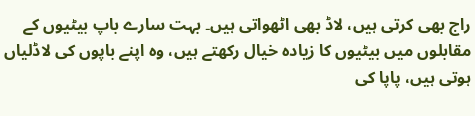راج بھی کرتی ہیں، لاڈ بھی اٹھواتی ہیں۔ بہت سارے باپ بیٹیوں کے مقابلوں میں بیٹیوں کا زیادہ خیال رکھتے ہیں، وہ اپنے باپوں کی لاڈلیاں ہوتی ہیں، پاپا کی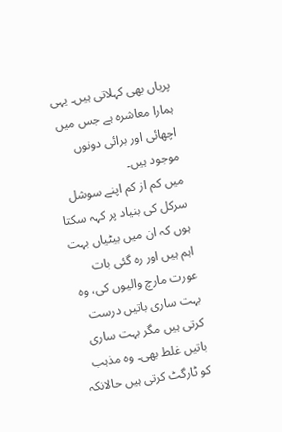پریاں بھی کہلاتی ہیں۔ یہی ہمارا معاشرہ ہے جس میں اچھائی اور برائی دونوں موجود ہیں۔
میں کم از کم اپنے سوشل سرکل کی بنیاد پر کہہ سکتا ہوں کہ ان میں بیٹیاں بہت اہم ہیں اور رہ گئی بات عورت مارچ والیوں کی، وہ بہت ساری باتیں درست کرتی ہیں مگر بہت ساری باتیں غلط بھی۔ وہ مذہب کو ٹارگٹ کرتی ہیں حالانکہ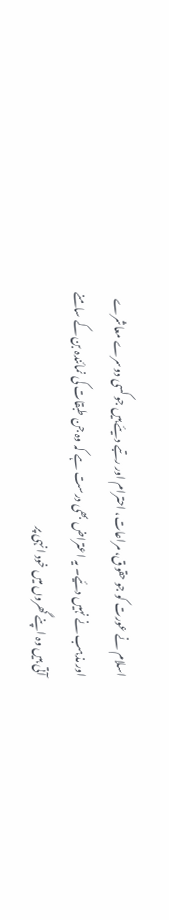اسلام نے عورت کو جو حقوق، مراعات، احترام اور رتبے دیئے ہیں جو کسی دوسرے معاشرے اور مذہب نے نہیں دئیے۔ یہ اعتراض بھی درست ہے کہ وہ جن طبقات کی نمائندہ بن کے سامنے آتی ہیں وہ اپنے گھروں میں خود انہی پر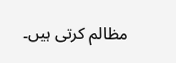مظالم کرتی ہیں۔